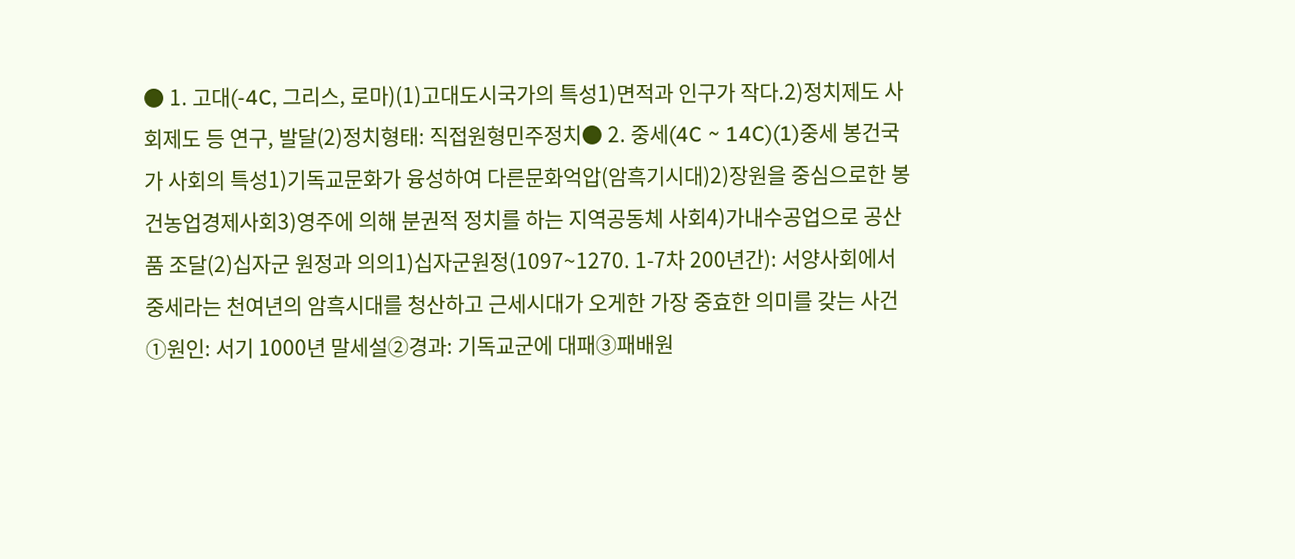● 1. 고대(-4C, 그리스, 로마)(1)고대도시국가의 특성1)면적과 인구가 작다.2)정치제도 사회제도 등 연구, 발달(2)정치형태: 직접원형민주정치● 2. 중세(4C ~ 14C)(1)중세 봉건국가 사회의 특성1)기독교문화가 융성하여 다른문화억압(암흑기시대)2)장원을 중심으로한 봉건농업경제사회3)영주에 의해 분권적 정치를 하는 지역공동체 사회4)가내수공업으로 공산품 조달(2)십자군 원정과 의의1)십자군원정(1097~1270. 1-7차 200년간): 서양사회에서 중세라는 천여년의 암흑시대를 청산하고 근세시대가 오게한 가장 중효한 의미를 갖는 사건①원인: 서기 1000년 말세설②경과: 기독교군에 대패③패배원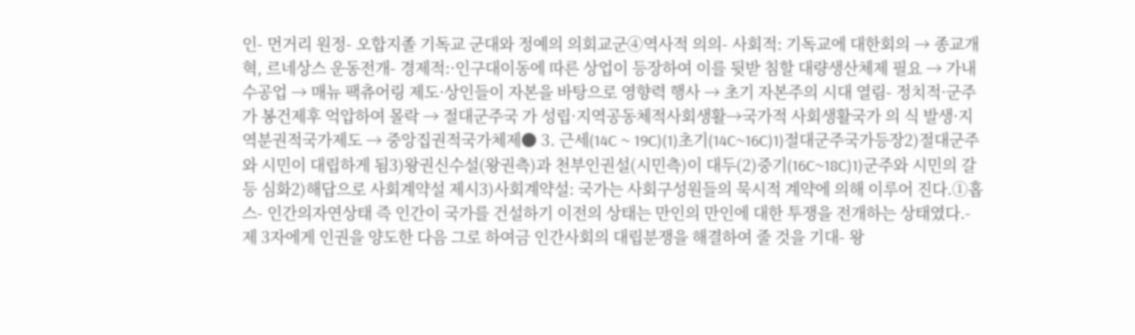인- 먼거리 원정- 오합지졸 기독교 군대와 정예의 의회교군④역사적 의의- 사회적: 기독교에 대한회의 → 종교개혁, 르네상스 운동전개- 경제적:·인구대이동에 따른 상업이 등장하여 이를 뒷받 침할 대량생산체제 필요 → 가내수공업 → 매뉴 팩츄어링 제도·상인들이 자본을 바탕으로 영향력 행사 → 초기 자본주의 시대 열림- 정치적·군주가 봉건제후 억압하여 몰락 → 절대군주국 가 성립·지역공동체적사회생활→국가적 사회생활국가 의 식 발생·지역분권적국가제도 → 중앙집권적국가체제● 3. 근세(14C ~ 19C)(1)초기(14C~16C)1)절대군주국가등장2)절대군주와 시민이 대립하게 됨3)왕권신수설(왕권측)과 천부인권설(시민측)이 대두(2)중기(16C~18C)1)군주와 시민의 갈등 심화2)해답으로 사회계약설 제시3)사회계약설: 국가는 사회구성원들의 묵시적 계약에 의해 이루어 진다.①홉스- 인간의자연상태 즉 인간이 국가를 건설하기 이전의 상태는 만인의 만인에 대한 투쟁을 전개하는 상태였다.- 제 3자에게 인권을 양도한 다음 그로 하여금 인간사회의 대립분쟁을 해결하여 줄 것을 기대- 왕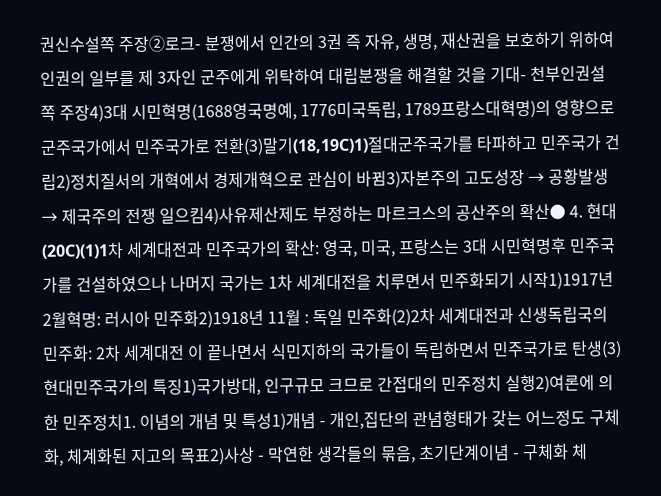권신수설쪽 주장②로크- 분쟁에서 인간의 3권 즉 자유, 생명, 재산권을 보호하기 위하여 인권의 일부를 제 3자인 군주에게 위탁하여 대립분쟁을 해결할 것을 기대- 천부인권설쪽 주장4)3대 시민혁명(1688영국명예, 1776미국독립, 1789프랑스대혁명)의 영향으로 군주국가에서 민주국가로 전환(3)말기(18,19C)1)절대군주국가를 타파하고 민주국가 건립2)정치질서의 개혁에서 경제개혁으로 관심이 바뀜3)자본주의 고도성장 → 공황발생 → 제국주의 전쟁 일으킴4)사유제산제도 부정하는 마르크스의 공산주의 확산● 4. 현대(20C)(1)1차 세계대전과 민주국가의 확산: 영국, 미국, 프랑스는 3대 시민혁명후 민주국가를 건설하였으나 나머지 국가는 1차 세계대전을 치루면서 민주화되기 시작1)1917년 2월혁명: 러시아 민주화2)1918년 11월 : 독일 민주화(2)2차 세계대전과 신생독립국의 민주화: 2차 세계대전 이 끝나면서 식민지하의 국가들이 독립하면서 민주국가로 탄생(3)현대민주국가의 특징1)국가방대, 인구규모 크므로 간접대의 민주정치 실행2)여론에 의한 민주정치1. 이념의 개념 및 특성1)개념 - 개인,집단의 관념형태가 갖는 어느정도 구체화, 체계화된 지고의 목표2)사상 - 막연한 생각들의 묶음, 초기단계이념 - 구체화 체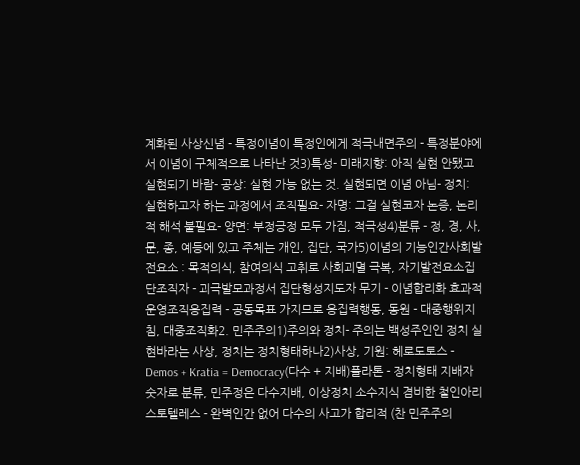계화된 사상신념 - 특정이념이 특정인에게 적극내면주의 - 특정분야에서 이념이 구체적으로 나타난 것3)특성- 미래지향: 아직 실현 안됐고 실현되기 바람- 공상: 실현 가능 없는 것. 실현되면 이념 아님- 정치: 실현하고자 하는 과정에서 조직필요- 자명: 그걸 실현코자 논증, 논리적 해석 불필요- 양면: 부정긍정 모두 가짐, 적극성4)분류 - 정, 경, 사, 문, 종, 예등에 있고 주체는 개인, 집단, 국가5)이념의 기능인간사회발전요소 : 목적의식, 참여의식 고취로 사회괴멸 극복, 자기발전요소집단조직자 - 괴극발모과정서 집단형성지도자 무기 - 이념합리화 효과적 운영조직응집력 - 공동목표 가지므로 응집력행동, 동원 - 대중행위지침, 대중조직화2. 민주주의1)주의와 정치- 주의는 백성주인인 정치 실현바라는 사상, 정치는 정치형태하나2)사상, 기원: 헤로도토스 - Demos + Kratia = Democracy(다수 + 지배)플라톤 - 정치형태 지배자 숫자로 분류, 민주정은 다수지배, 이상정치 소수지식 겸비한 철인아리스토텔레스 - 완벽인간 없어 다수의 사고가 합리적 (찬 민주주의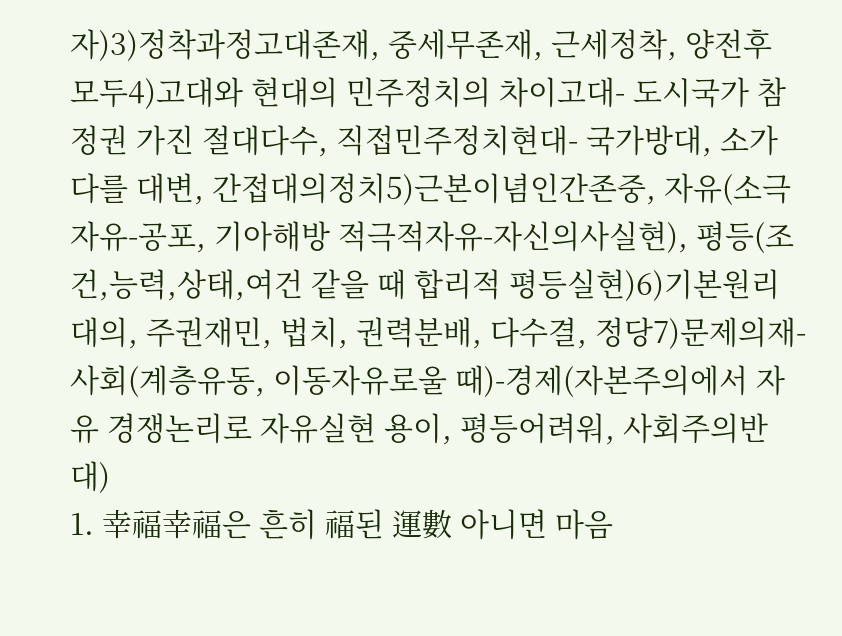자)3)정착과정고대존재, 중세무존재, 근세정착, 양전후 모두4)고대와 현대의 민주정치의 차이고대- 도시국가 참정권 가진 절대다수, 직접민주정치현대- 국가방대, 소가 다를 대변, 간접대의정치5)근본이념인간존중, 자유(소극자유-공포, 기아해방 적극적자유-자신의사실현), 평등(조건,능력,상태,여건 같을 때 합리적 평등실현)6)기본원리대의, 주권재민, 법치, 권력분배, 다수결, 정당7)문제의재-사회(계층유동, 이동자유로울 때)-경제(자본주의에서 자유 경쟁논리로 자유실현 용이, 평등어려워, 사회주의반대)
1. 幸福幸福은 흔히 福된 運數 아니면 마음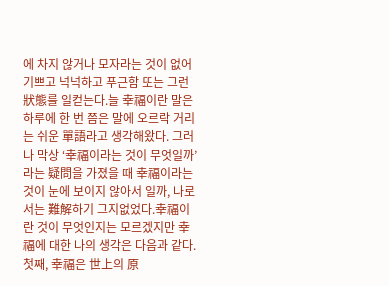에 차지 않거나 모자라는 것이 없어 기쁘고 넉넉하고 푸근함 또는 그런 狀態를 일컫는다.늘 幸福이란 말은 하루에 한 번 쯤은 말에 오르락 거리는 쉬운 單語라고 생각해왔다. 그러나 막상 ‘幸福이라는 것이 무엇일까’라는 疑問을 가졌을 때 幸福이라는 것이 눈에 보이지 않아서 일까, 나로서는 難解하기 그지없었다.幸福이란 것이 무엇인지는 모르겠지만 幸福에 대한 나의 생각은 다음과 같다.첫째, 幸福은 世上의 原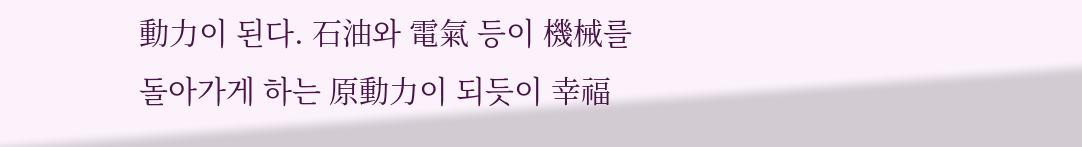動力이 된다. 石油와 電氣 등이 機械를 돌아가게 하는 原動力이 되듯이 幸福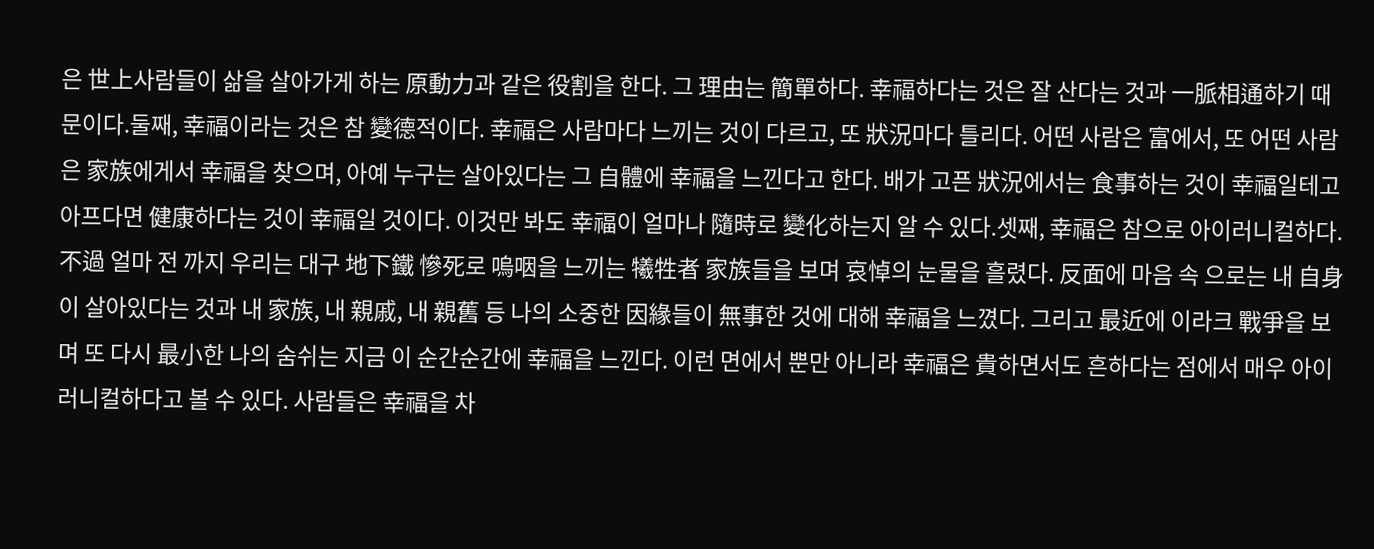은 世上사람들이 삶을 살아가게 하는 原動力과 같은 役割을 한다. 그 理由는 簡單하다. 幸福하다는 것은 잘 산다는 것과 一脈相通하기 때문이다.둘째, 幸福이라는 것은 참 變德적이다. 幸福은 사람마다 느끼는 것이 다르고, 또 狀況마다 틀리다. 어떤 사람은 富에서, 또 어떤 사람은 家族에게서 幸福을 찾으며, 아예 누구는 살아있다는 그 自體에 幸福을 느낀다고 한다. 배가 고픈 狀況에서는 食事하는 것이 幸福일테고 아프다면 健康하다는 것이 幸福일 것이다. 이것만 봐도 幸福이 얼마나 隨時로 變化하는지 알 수 있다.셋째, 幸福은 참으로 아이러니컬하다. 不過 얼마 전 까지 우리는 대구 地下鐵 慘死로 嗚咽을 느끼는 犧牲者 家族들을 보며 哀悼의 눈물을 흘렸다. 反面에 마음 속 으로는 내 自身이 살아있다는 것과 내 家族, 내 親戚, 내 親舊 등 나의 소중한 因緣들이 無事한 것에 대해 幸福을 느꼈다. 그리고 最近에 이라크 戰爭을 보며 또 다시 最小한 나의 숨쉬는 지금 이 순간순간에 幸福을 느낀다. 이런 면에서 뿐만 아니라 幸福은 貴하면서도 흔하다는 점에서 매우 아이러니컬하다고 볼 수 있다. 사람들은 幸福을 차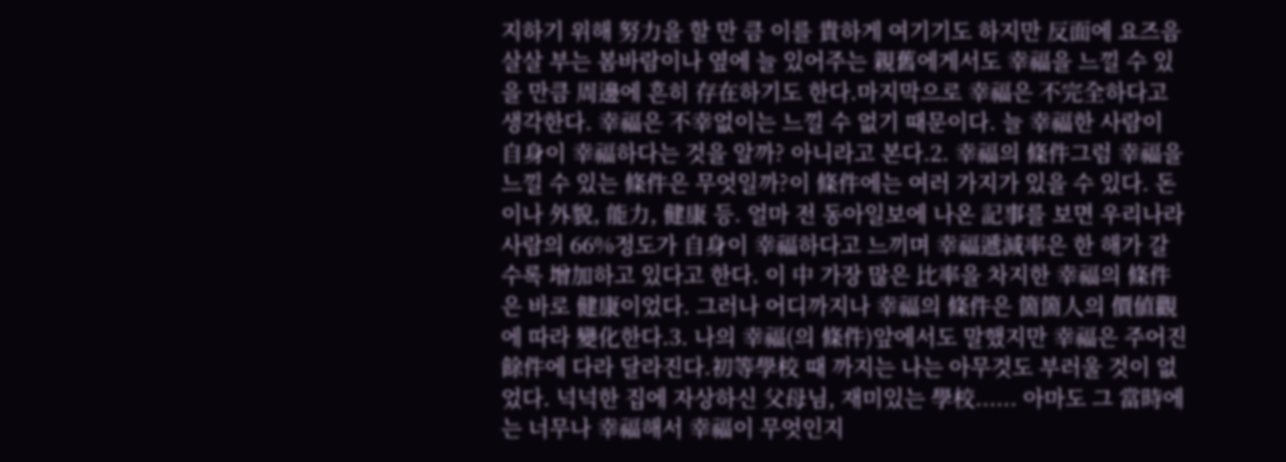지하기 위해 努力을 할 만 큼 이를 貴하게 여기기도 하지만 反面에 요즈음 살살 부는 봄바람이나 옆에 늘 있어주는 親舊에게서도 幸福을 느낄 수 있을 만큼 周邊에 흔히 存在하기도 한다.마지막으로 幸福은 不完全하다고 생각한다. 幸福은 不幸없이는 느낄 수 없기 때문이다. 늘 幸福한 사람이 自身이 幸福하다는 것을 알까? 아니라고 본다.2. 幸福의 條件그럼 幸福을 느낄 수 있는 條件은 무엇일까?이 條件에는 여러 가지가 있을 수 있다. 돈이나 外貌, 能力, 健康 등. 얼마 전 동아일보에 나온 記事를 보면 우리나라 사람의 66%정도가 自身이 幸福하다고 느끼며 幸福遞減率은 한 해가 갈수록 增加하고 있다고 한다. 이 中 가장 많은 比率을 차지한 幸福의 條件은 바로 健康이었다. 그러나 어디까지나 幸福의 條件은 箇箇人의 價値觀에 따라 變化한다.3. 나의 幸福(의 條件)앞에서도 말했지만 幸福은 주어진 餘件에 다라 달라진다.初等學校 때 까지는 나는 아무것도 부러울 것이 없었다. 넉넉한 집에 자상하신 父母님, 재미있는 學校...... 아마도 그 當時에는 너무나 幸福해서 幸福이 무엇인지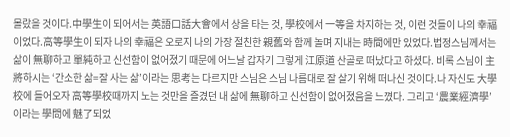몰랐을 것이다.中學生이 되어서는 英語口話大會에서 상을 타는 것, 學校에서 一等을 차지하는 것, 이런 것들이 나의 幸福이었다.高等學生이 되자 나의 幸福은 오로지 나의 가장 절친한 親舊와 함께 놀며 지내는 時間에만 있었다.법정스님께서는 삶이 無聊하고 單純하고 신선함이 없어졌기 때문에 어느날 갑자기 그렇게 江原道 산골로 떠났다고 하셨다. 비록 스님이 主將하시는 ‘간소한 삶=잘 사는 삶’이라는 思考는 다르지만 스님은 스님 나름대로 잘 살기 위해 떠나신 것이다.나 자신도 大學校에 들어오자 高等學校때까지 노는 것만을 즐겼던 내 삶에 無聊하고 신선함이 없어졌음을 느꼈다. 그리고 ‘農業經濟學’이라는 學問에 魅了되었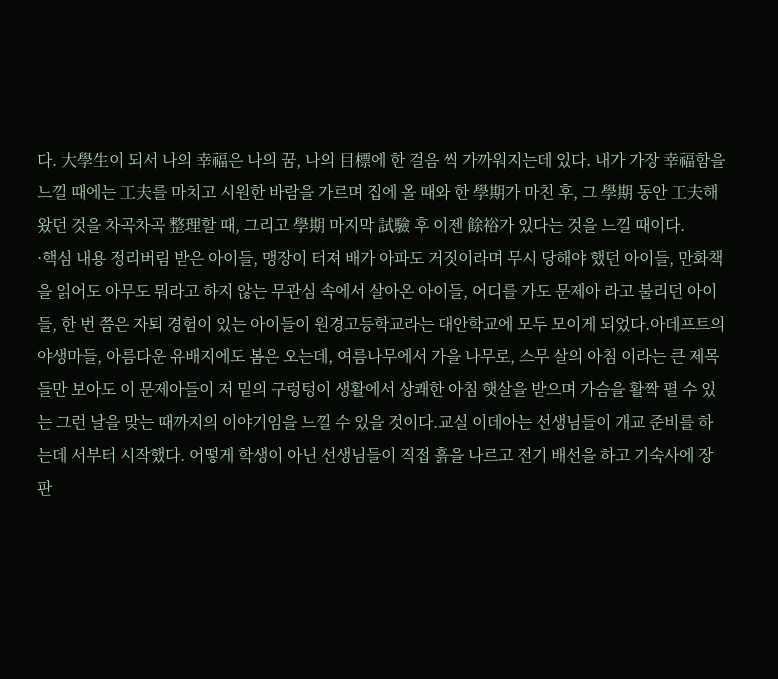다. 大學生이 되서 나의 幸福은 나의 꿈, 나의 目標에 한 걸음 씩 가까워지는데 있다. 내가 가장 幸福함을 느낄 때에는 工夫를 마치고 시원한 바람을 가르며 집에 올 때와 한 學期가 마친 후, 그 學期 동안 工夫해왔던 것을 차곡차곡 整理할 때, 그리고 學期 마지막 試驗 후 이젠 餘裕가 있다는 것을 느낄 때이다.
·핵심 내용 정리버림 받은 아이들, 맹장이 터져 배가 아파도 거짓이라며 무시 당해야 했던 아이들, 만화책을 읽어도 아무도 뭐라고 하지 않는 무관심 속에서 살아온 아이들, 어디를 가도 문제아 라고 불리던 아이들, 한 번 쯤은 자퇴 경험이 있는 아이들이 원경고등학교라는 대안학교에 모두 모이게 되었다.아데프트의 야생마들, 아름다운 유배지에도 봄은 오는데, 여름나무에서 가을 나무로, 스무 살의 아침 이라는 큰 제목들만 보아도 이 문제아들이 저 밑의 구렁텅이 생활에서 상쾌한 아침 햇살을 받으며 가슴을 활짝 펼 수 있는 그런 날을 맞는 때까지의 이야기임을 느낄 수 있을 것이다.교실 이데아는 선생님들이 개교 준비를 하는데 서부터 시작했다. 어떻게 학생이 아닌 선생님들이 직접 흙을 나르고 전기 배선을 하고 기숙사에 장판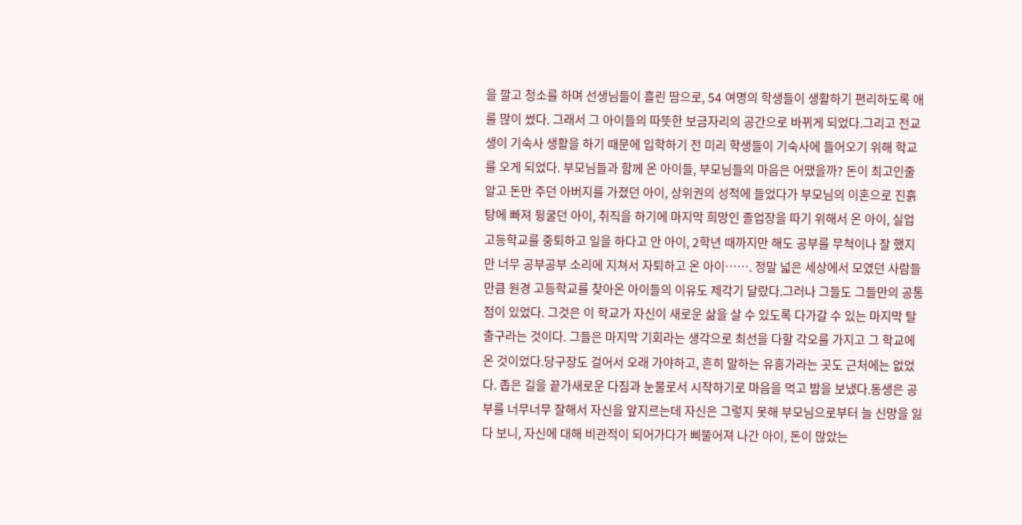을 깔고 청소를 하며 선생님들이 흘린 땀으로, 54 여명의 학생들이 생활하기 편리하도록 애를 많이 썼다. 그래서 그 아이들의 따뜻한 보금자리의 공간으로 바뀌게 되었다.그리고 전교생이 기숙사 생활을 하기 때문에 입학하기 전 미리 학생들이 기숙사에 들어오기 위해 학교를 오게 되었다. 부모님들과 함께 온 아이들, 부모님들의 마음은 어땠을까? 돈이 최고인줄 알고 돈만 주던 아버지를 가졌던 아이, 상위권의 성적에 들었다가 부모님의 이혼으로 진흙탕에 빠져 뒹굴던 아이, 취직을 하기에 마지막 희망인 졸업장을 따기 위해서 온 아이, 실업고등학교를 중퇴하고 일을 하다고 안 아이, 2학년 때까지만 해도 공부를 무척이나 잘 했지만 너무 공부공부 소리에 지쳐서 자퇴하고 온 아이……. 정말 넓은 세상에서 모였던 사람들 만큼 원경 고등학교를 찾아온 아이들의 이유도 제각기 달랐다.그러나 그들도 그들만의 공통점이 있었다. 그것은 이 학교가 자신이 새로운 삶을 살 수 있도록 다가갈 수 있는 마지막 탈출구라는 것이다. 그들은 마지막 기회라는 생각으로 최선을 다할 각오를 가지고 그 학교에 온 것이었다.당구장도 걸어서 오래 가야하고, 흔히 말하는 유흥가라는 곳도 근처에는 없었다. 좁은 길을 끝가새로운 다짐과 눈물로서 시작하기로 마음을 먹고 밤을 보냈다.동생은 공부를 너무너무 잘해서 자신을 앞지르는데 자신은 그렇지 못해 부모님으로부터 늘 신망을 잃다 보니, 자신에 대해 비관적이 되어가다가 삐뚤어져 나간 아이, 돈이 많았는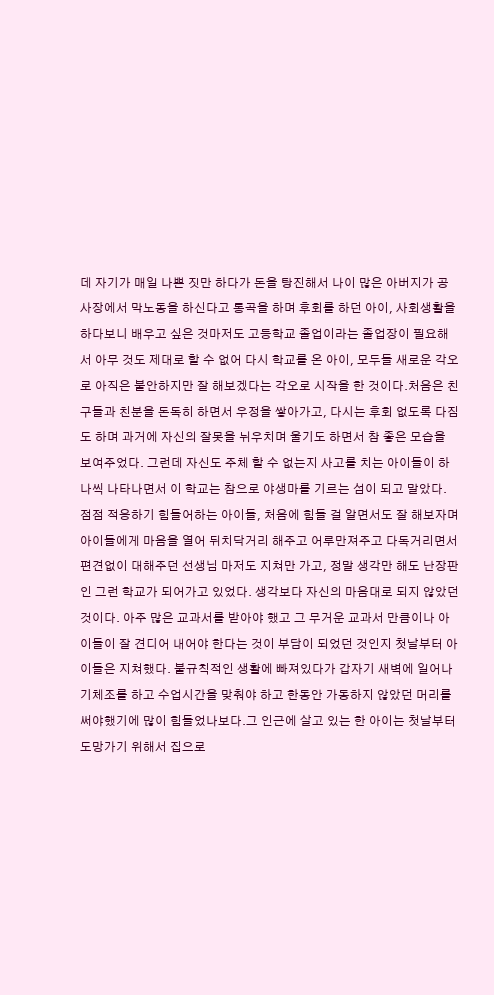데 자기가 매일 나쁜 짓만 하다가 돈을 탕진해서 나이 많은 아버지가 공사장에서 막노동을 하신다고 통곡을 하며 후회를 하던 아이, 사회생활을 하다보니 배우고 싶은 것마저도 고등학교 졸업이라는 졸업장이 필요해서 아무 것도 제대로 할 수 없어 다시 학교를 온 아이, 모두들 새로운 각오로 아직은 불안하지만 잘 해보겠다는 각오로 시작을 한 것이다.처음은 친구들과 친분을 돈독히 하면서 우정을 쌓아가고, 다시는 후회 없도록 다짐도 하며 과거에 자신의 잘못을 뉘우치며 울기도 하면서 참 좋은 모습을 보여주었다. 그런데 자신도 주체 할 수 없는지 사고를 치는 아이들이 하나씩 나타나면서 이 학교는 참으로 야생마를 기르는 섬이 되고 말았다. 점점 적응하기 힘들어하는 아이들, 처음에 힘들 걸 알면서도 잘 해보자며 아이들에게 마음을 열어 뒤치닥거리 해주고 어루만져주고 다독거리면서 편견없이 대해주던 선생님 마저도 지쳐만 가고, 정말 생각만 해도 난장판인 그런 학교가 되어가고 있었다. 생각보다 자신의 마음대로 되지 않았던 것이다. 아주 많은 교과서를 받아야 했고 그 무거운 교과서 만큼이나 아이들이 잘 견디어 내어야 한다는 것이 부담이 되었던 것인지 첫날부터 아이들은 지쳐했다. 불규칙적인 생활에 빠져있다가 갑자기 새벽에 일어나 기체조를 하고 수업시간을 맞춰야 하고 한동안 가동하지 않았던 머리를 써야했기에 많이 힘들었나보다.그 인근에 살고 있는 한 아이는 첫날부터 도망가기 위해서 집으로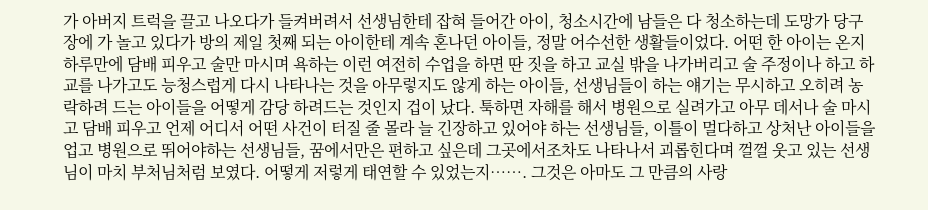가 아버지 트럭을 끌고 나오다가 들켜버려서 선생님한테 잡혀 들어간 아이, 청소시간에 남들은 다 청소하는데 도망가 당구장에 가 놀고 있다가 방의 제일 첫째 되는 아이한테 계속 혼나던 아이들, 정말 어수선한 생활들이었다. 어떤 한 아이는 온지 하루만에 담배 피우고 술만 마시며 욕하는 이런 여전히 수업을 하면 딴 짓을 하고 교실 밖을 나가버리고 술 주정이나 하고 하교를 나가고도 능청스럽게 다시 나타나는 것을 아무렇지도 않게 하는 아이들, 선생님들이 하는 얘기는 무시하고 오히려 농락하려 드는 아이들을 어떻게 감당 하려드는 것인지 겁이 났다. 툭하면 자해를 해서 병원으로 실려가고 아무 데서나 술 마시고 담배 피우고 언제 어디서 어떤 사건이 터질 줄 몰라 늘 긴장하고 있어야 하는 선생님들, 이틀이 멀다하고 상처난 아이들을 업고 병원으로 뛰어야하는 선생님들, 꿈에서만은 편하고 싶은데 그곳에서조차도 나타나서 괴롭힌다며 껄껄 웃고 있는 선생님이 마치 부처님처럼 보였다. 어떻게 저렇게 태연할 수 있었는지……. 그것은 아마도 그 만큼의 사랑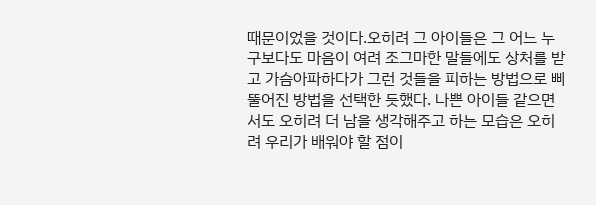때문이었을 것이다.오히려 그 아이들은 그 어느 누구보다도 마음이 여려 조그마한 말들에도 상처를 받고 가슴아파하다가 그런 것들을 피하는 방법으로 삐뚤어진 방법을 선택한 듯했다. 나쁜 아이들 같으면서도 오히려 더 남을 생각해주고 하는 모습은 오히려 우리가 배워야 할 점이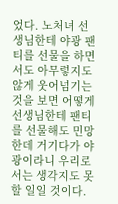었다. 노처녀 선생님한테 야광 팬티를 선물을 하면서도 아무렇지도 않게 웃어넘기는 것을 보면 어떻게 선생님한테 팬티를 선물해도 민망한데 거기다가 야광이라니 우리로서는 생각지도 못할 일일 것이다.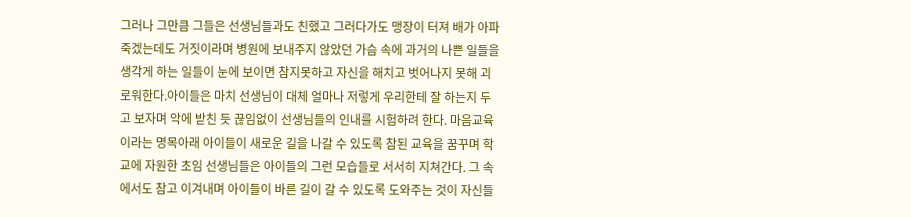그러나 그만큼 그들은 선생님들과도 친했고 그러다가도 맹장이 터져 배가 아파 죽겠는데도 거짓이라며 병원에 보내주지 않았던 가슴 속에 과거의 나쁜 일들을 생각게 하는 일들이 눈에 보이면 참지못하고 자신을 해치고 벗어나지 못해 괴로워한다.아이들은 마치 선생님이 대체 얼마나 저렇게 우리한테 잘 하는지 두고 보자며 악에 받친 듯 끊임없이 선생님들의 인내를 시험하려 한다. 마음교육이라는 명목아래 아이들이 새로운 길을 나갈 수 있도록 참된 교육을 꿈꾸며 학교에 자원한 초임 선생님들은 아이들의 그런 모습들로 서서히 지쳐간다. 그 속에서도 참고 이겨내며 아이들이 바른 길이 갈 수 있도록 도와주는 것이 자신들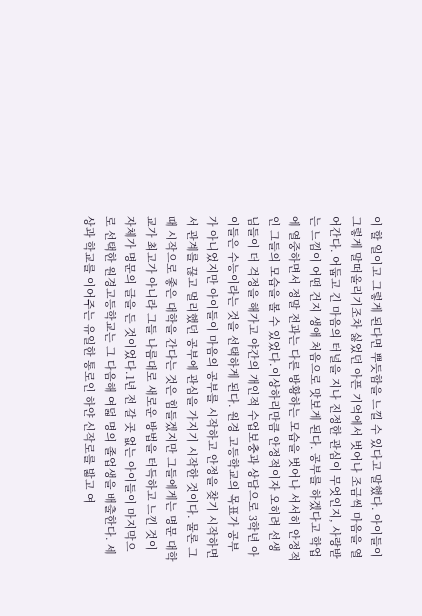이 할 일이고 그렇게 된다면 뿌듯함을 느낄 수 있다고 말했다. 아이들이 그렇게 말떠올리기조차 싫었던 아픈 기억에서 벗어나 조금씩 마음을 열어간다. 어둡고 긴 마음의 터널을 지나 진정한 관심이 무엇인지, 사랑받는 느낌이 어떤 건지 생애 처음으로 맛보게 된다. 공부를 하겠다고 학업에 열중하면서 정말 전과는 다른 방황하는 모습을 벗어나 서서히 안정적인 그들의 모습을 볼 수 있었다.이상하리만큼 안정적이자 오히려 선생님들이 더 걱정을 해가고 야간의 개인적 수업보충과 상담으로 3학년 아이들은 수능이라는 것을 선택하게 된다. 원경 고등학교의 목표가 공부가 아니었지만 아이들이 마음의 공부를 시작하고 안정을 찾기 시작하면서 관계를 끊고 멀리했던 공부에 관심을 가지기 시작한 것이다. 물론 그 때 시작으로 좋은 대학을 간다는 것은 힘들겠지만 그들에게는 명문 대학교가 최고가 아니라 그들 나름대로 새로운 방법을 터득하고 느낀 것이 자체가 명문의 글을 든 것이었다.1년 전 갈 곳 없는 아이들이 마지막으로 선택한 원경고등학교는 그 다음해 여덟 명의 졸업생을 배출한다. 세상과 학교를 이어주는 유일한 통로인 하얀 신작로를 밟고 여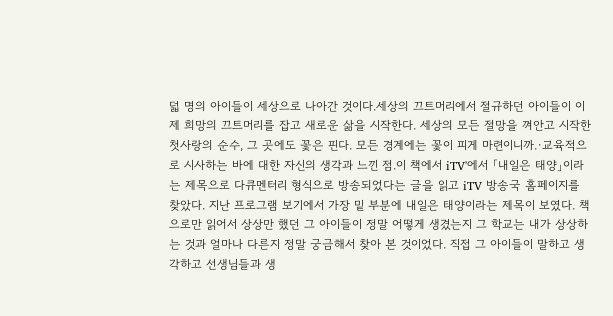덟 명의 아이들이 세상으로 나아간 것이다.세상의 끄트머리에서 절규하던 아이들이 이제 희망의 끄트머리를 잡고 새로운 삶을 시작한다. 세상의 모든 절망을 껴안고 시작한 첫사랑의 순수, 그 곳에도 꽃은 핀다. 모든 경계에는 꽃이 피게 마련이니까.·교육적으로 시사하는 바에 대한 자신의 생각과 느낀 점.이 책에서 iTV'에서 「내일은 태양」이라는 제목으로 다큐멘터리 형식으로 방송되었다는 글을 읽고 iTV 방송국 홈페이지를 찾았다. 지난 프로그램 보기에서 가장 밑 부분에 내일은 태양이라는 제목이 보였다. 책으로만 읽어서 상상만 했던 그 아이들이 정말 어떻게 생겼는지 그 학교는 내가 상상하는 것과 얼마나 다른지 정말 궁금해서 찾아 본 것이었다. 직접 그 아이들이 말하고 생각하고 선생님들과 생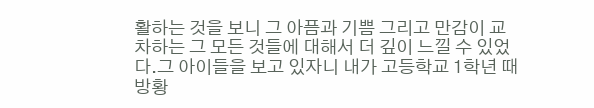활하는 것을 보니 그 아픔과 기쁨 그리고 만감이 교차하는 그 모든 것들에 대해서 더 깊이 느낄 수 있었다.그 아이들을 보고 있자니 내가 고등학교 1학년 때 방황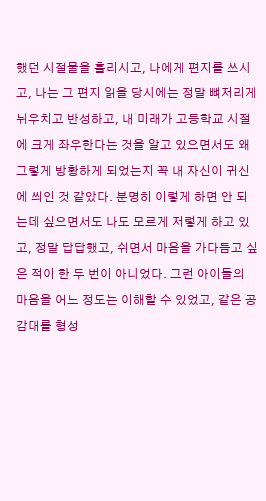했던 시절물을 흘리시고, 나에게 편지를 쓰시고, 나는 그 편지 읽을 당시에는 정말 뼈저리게 뉘우치고 반성하고, 내 미래가 고등학교 시절에 크게 좌우한다는 것을 알고 있으면서도 왜 그렇게 방황하게 되었는지 꼭 내 자신이 귀신에 씌인 것 같았다. 분명히 이렇게 하면 안 되는데 싶으면서도 나도 모르게 저렇게 하고 있고, 정말 답답했고, 쉬면서 마음을 가다듬고 싶은 적이 한 두 번이 아니었다. 그런 아이들의 마음을 어느 정도는 이해할 수 있었고, 같은 공감대를 형성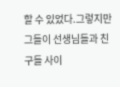할 수 있었다.그렇지만 그들이 선생님들과 친구들 사이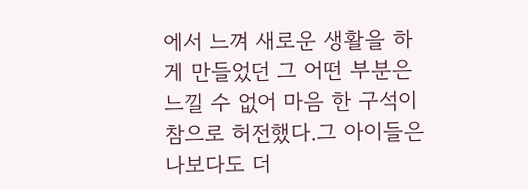에서 느껴 새로운 생활을 하게 만들었던 그 어떤 부분은 느낄 수 없어 마음 한 구석이 참으로 허전했다.그 아이들은 나보다도 더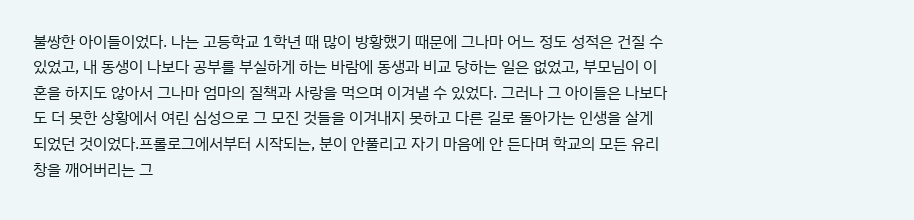불쌍한 아이들이었다. 나는 고등학교 1학년 때 많이 방황했기 때문에 그나마 어느 정도 성적은 건질 수 있었고, 내 동생이 나보다 공부를 부실하게 하는 바람에 동생과 비교 당하는 일은 없었고, 부모님이 이혼을 하지도 않아서 그나마 엄마의 질책과 사랑을 먹으며 이겨낼 수 있었다. 그러나 그 아이들은 나보다도 더 못한 상황에서 여린 심성으로 그 모진 것들을 이겨내지 못하고 다른 길로 돌아가는 인생을 살게 되었던 것이었다.프롤로그에서부터 시작되는, 분이 안풀리고 자기 마음에 안 든다며 학교의 모든 유리창을 깨어버리는 그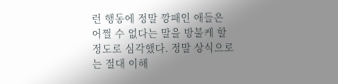런 행동에 정말 깡패인 애들은 어쩔 수 없다는 말을 방불케 할 정도로 심각했다. 정말 상식으로는 절대 이해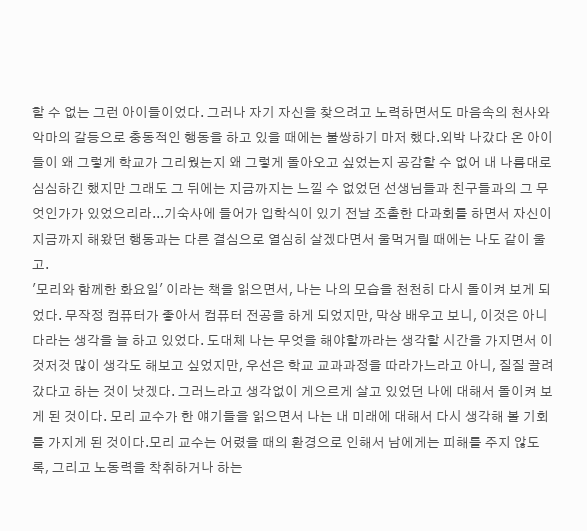할 수 없는 그런 아이들이었다. 그러나 자기 자신을 찾으려고 노력하면서도 마음속의 천사와 악마의 갈등으로 충동적인 행동을 하고 있을 때에는 불쌍하기 마저 했다.외박 나갔다 온 아이들이 왜 그렇게 학교가 그리웠는지 왜 그렇게 돌아오고 싶었는지 공감할 수 없어 내 나름대로 심심하긴 했지만 그래도 그 뒤에는 지금까지는 느낄 수 없었던 선생님들과 친구들과의 그 무엇인가가 있었으리라...기숙사에 들어가 입학식이 있기 전날 조촐한 다과회를 하면서 자신이 지금까지 해왔던 행동과는 다른 결심으로 열심히 살겠다면서 울먹거릴 때에는 나도 같이 울고.
'모리와 함께한 화요일' 이라는 책을 읽으면서, 나는 나의 모습을 천천히 다시 돌이켜 보게 되었다. 무작정 컴퓨터가 좋아서 컴퓨터 전공을 하게 되었지만, 막상 배우고 보니, 이것은 아니다라는 생각을 늘 하고 있었다. 도대체 나는 무엇을 해야할까라는 생각할 시간을 가지면서 이것저것 많이 생각도 해보고 싶었지만, 우선은 학교 교과과정을 따라가느라고 아니, 질질 끌려갔다고 하는 것이 낫겠다. 그러느라고 생각없이 게으르게 살고 있었던 나에 대해서 돌이켜 보게 된 것이다. 모리 교수가 한 얘기들을 읽으면서 나는 내 미래에 대해서 다시 생각해 볼 기회를 가지게 된 것이다.모리 교수는 어렸을 때의 환경으로 인해서 남에게는 피해를 주지 않도록, 그리고 노동력을 착취하거나 하는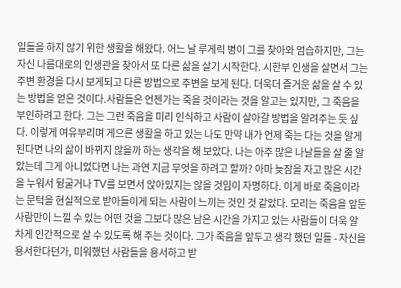일들을 하지 않기 위한 생활을 해왔다. 어느 날 루게릭 병이 그를 찾아와 엄습하지만, 그는 자신 나름대로의 인생관을 찾아서 또 다른 삶을 살기 시작한다. 시한부 인생을 살면서 그는 주변 환경을 다시 보게되고 다른 방법으로 주변을 보게 된다. 더욱더 즐거운 삶을 살 수 있는 방법을 얻은 것이다.사람들은 언젠가는 죽을 것이라는 것을 알고는 있지만, 그 죽음을 부인하려고 한다. 그는 그런 죽음을 미리 인식하고 사람이 살아갈 방법을 알려주는 듯 싶다. 이렇게 여유부리며 게으른 생활을 하고 있는 나도 만약 내가 언제 죽는 다는 것을 알게 된다면 나의 삶이 바뀌지 않을까 하는 생각을 해 보았다. 나는 아주 많은 나날들을 살 줄 알았는데 그게 아니었다면 나는 과연 지금 무엇을 하려고 할까? 아마 늦잠을 자고 많은 시간을 누워서 뒹굴거나 TV를 보면서 앉아있지는 않을 것임이 자명하다. 이게 바로 죽음이라는 문턱을 현실적으로 받아들이게 되는 사람이 느끼는 것인 것 같았다. 모리는 죽음을 앞둔 사람만이 느낄 수 있는 어떤 것을 그보다 많은 남은 시간을 가지고 있는 사람들이 더욱 알차게 인간적으로 살 수 있도록 해 주는 것이다. 그가 죽음을 앞두고 생각 했던 일들 - 자신을 용서한다던가, 미워했던 사람들을 용서하고 받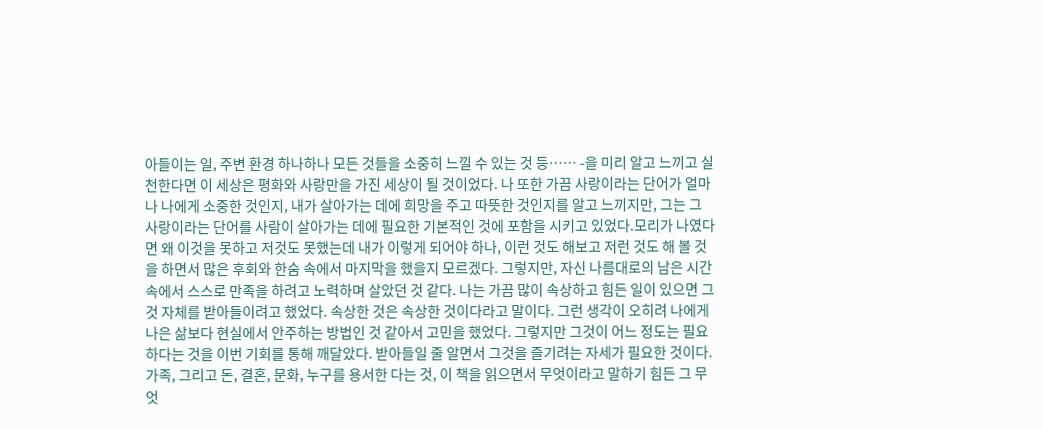아들이는 일, 주변 환경 하나하나 모든 것들을 소중히 느낄 수 있는 것 등…… -을 미리 알고 느끼고 실천한다면 이 세상은 평화와 사랑만을 가진 세상이 될 것이었다. 나 또한 가끔 사랑이라는 단어가 얼마나 나에게 소중한 것인지, 내가 살아가는 데에 희망을 주고 따뜻한 것인지를 알고 느끼지만, 그는 그 사랑이라는 단어를 사람이 살아가는 데에 필요한 기본적인 것에 포함을 시키고 있었다.모리가 나였다면 왜 이것을 못하고 저것도 못했는데 내가 이렇게 되어야 하나, 이런 것도 해보고 저런 것도 해 볼 것을 하면서 많은 후회와 한숨 속에서 마지막을 했을지 모르겠다. 그렇지만, 자신 나름대로의 남은 시간 속에서 스스로 만족을 하려고 노력하며 살았던 것 같다. 나는 가끔 많이 속상하고 힘든 일이 있으면 그것 자체를 받아들이려고 했었다. 속상한 것은 속상한 것이다라고 말이다. 그런 생각이 오히려 나에게 나은 삶보다 현실에서 안주하는 방법인 것 같아서 고민을 했었다. 그렇지만 그것이 어느 정도는 필요하다는 것을 이번 기회를 통해 깨달았다. 받아들일 줄 알면서 그것을 즐기려는 자세가 필요한 것이다.가족, 그리고 돈, 결혼, 문화, 누구를 용서한 다는 것, 이 책을 읽으면서 무엇이라고 말하기 힘든 그 무엇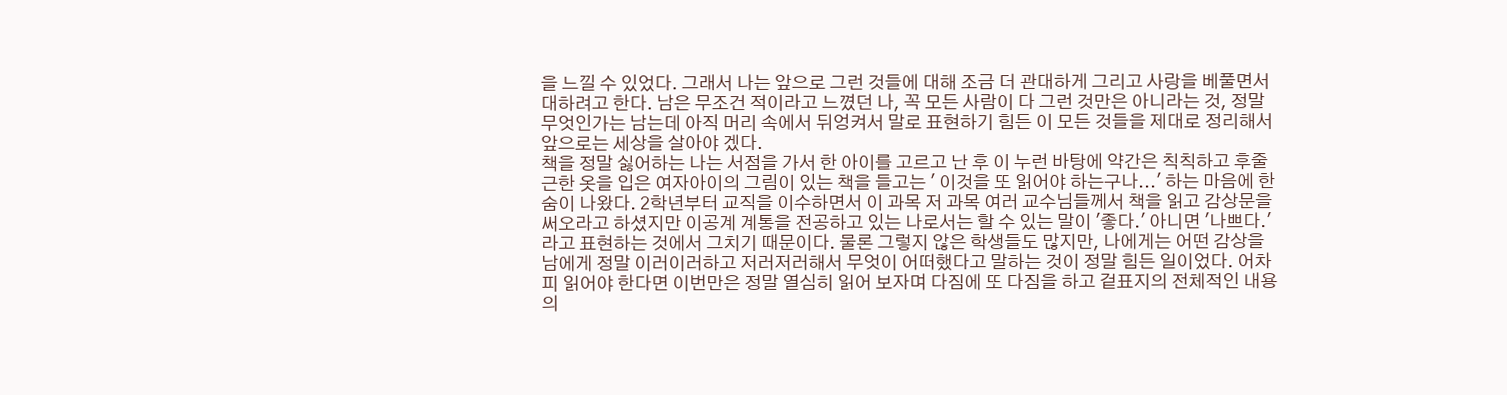을 느낄 수 있었다. 그래서 나는 앞으로 그런 것들에 대해 조금 더 관대하게 그리고 사랑을 베풀면서 대하려고 한다. 남은 무조건 적이라고 느꼈던 나, 꼭 모든 사람이 다 그런 것만은 아니라는 것, 정말 무엇인가는 남는데 아직 머리 속에서 뒤엉켜서 말로 표현하기 힘든 이 모든 것들을 제대로 정리해서 앞으로는 세상을 살아야 겠다.
책을 정말 싫어하는 나는 서점을 가서 한 아이를 고르고 난 후 이 누런 바탕에 약간은 칙칙하고 후줄근한 옷을 입은 여자아이의 그림이 있는 책을 들고는 ' 이것을 또 읽어야 하는구나...' 하는 마음에 한숨이 나왔다. 2학년부터 교직을 이수하면서 이 과목 저 과목 여러 교수님들께서 책을 읽고 감상문을 써오라고 하셨지만 이공계 계통을 전공하고 있는 나로서는 할 수 있는 말이 '좋다.' 아니면 '나쁘다.'라고 표현하는 것에서 그치기 때문이다. 물론 그렇지 않은 학생들도 많지만, 나에게는 어떤 감상을 남에게 정말 이러이러하고 저러저러해서 무엇이 어떠했다고 말하는 것이 정말 힘든 일이었다. 어차피 읽어야 한다면 이번만은 정말 열심히 읽어 보자며 다짐에 또 다짐을 하고 겉표지의 전체적인 내용의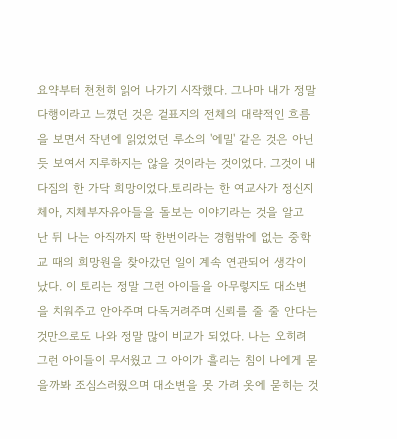요약부터 천천히 읽어 나가기 시작했다. 그나마 내가 정말 다행이라고 느꼈던 것은 겉표지의 전체의 대략적인 흐름을 보면서 작년에 읽었었던 루소의 '에밀' 같은 것은 아닌 듯 보여서 지루하지는 않을 것이라는 것이었다. 그것이 내 다짐의 한 가닥 희망이었다.토리라는 한 여교사가 정신지체아, 지체부자유아들을 돌보는 이야기라는 것을 알고 난 뒤 나는 아직까지 딱 한번이라는 경험밖에 없는 중학교 때의 희망원을 찾아갔던 일이 계속 연관되어 생각이 났다. 이 토리는 정말 그런 아이들을 아무렇지도 대소변을 치워주고 안아주며 다독거려주며 신뢰를 줄 줄 안다는 것만으로도 나와 정말 많이 비교가 되었다. 나는 오히려 그런 아이들이 무서웠고 그 아이가 흘리는 침이 나에게 묻을까봐 조심스러웠으며 대소변을 못 가려 옷에 묻히는 것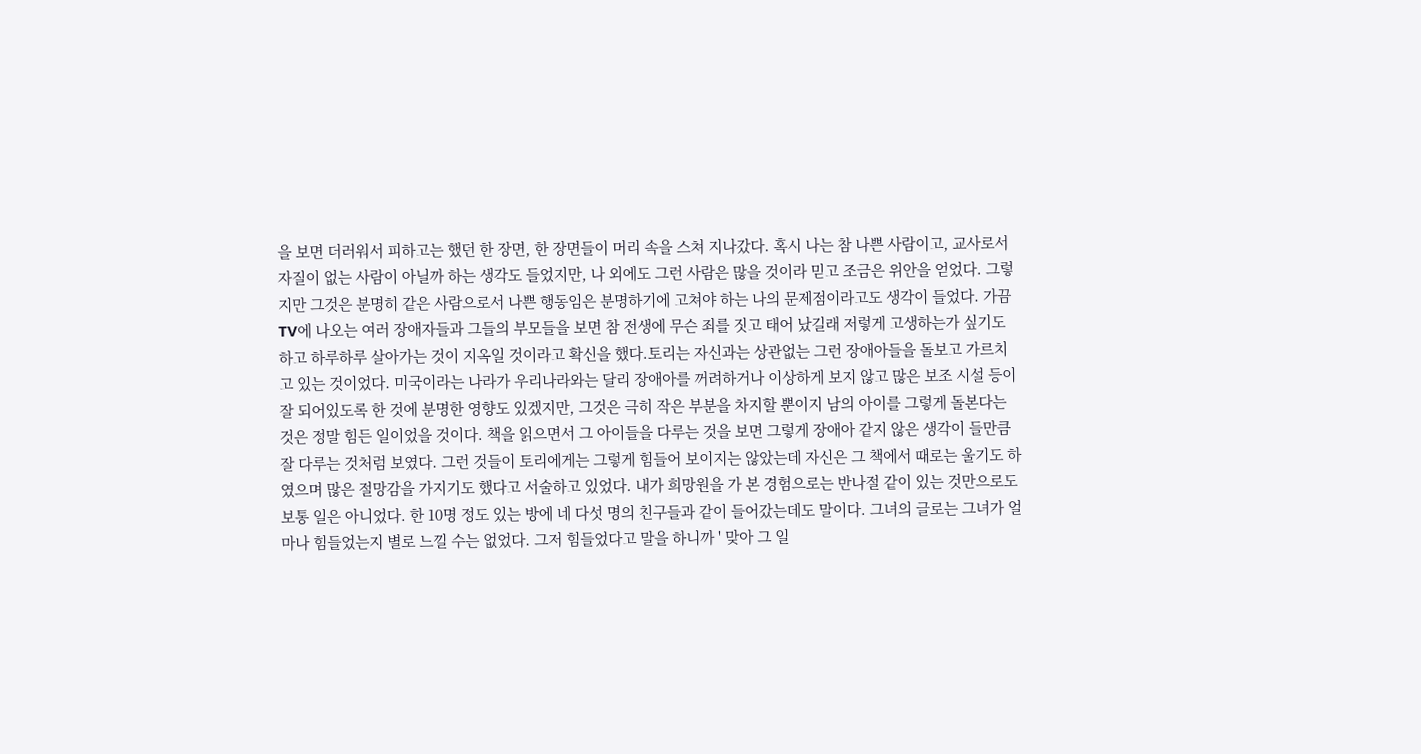을 보면 더러워서 피하고는 했던 한 장면, 한 장면들이 머리 속을 스쳐 지나갔다. 혹시 나는 참 나쁜 사람이고, 교사로서 자질이 없는 사람이 아닐까 하는 생각도 들었지만, 나 외에도 그런 사람은 많을 것이라 믿고 조금은 위안을 얻었다. 그렇지만 그것은 분명히 같은 사람으로서 나쁜 행동임은 분명하기에 고쳐야 하는 나의 문제점이라고도 생각이 들었다. 가끔 TV에 나오는 여러 장애자들과 그들의 부모들을 보면 참 전생에 무슨 죄를 짓고 태어 났길래 저렇게 고생하는가 싶기도 하고 하루하루 살아가는 것이 지옥일 것이라고 확신을 했다.토리는 자신과는 상관없는 그런 장애아들을 돌보고 가르치고 있는 것이었다. 미국이라는 나라가 우리나라와는 달리 장애아를 꺼려하거나 이상하게 보지 않고 많은 보조 시설 등이 잘 되어있도록 한 것에 분명한 영향도 있겠지만, 그것은 극히 작은 부분을 차지할 뿐이지 남의 아이를 그렇게 돌본다는 것은 정말 힘든 일이었을 것이다. 책을 읽으면서 그 아이들을 다루는 것을 보면 그렇게 장애아 같지 않은 생각이 들만큼 잘 다루는 것처럼 보였다. 그런 것들이 토리에게는 그렇게 힘들어 보이지는 않았는데 자신은 그 책에서 때로는 울기도 하였으며 많은 절망감을 가지기도 했다고 서술하고 있었다. 내가 희망원을 가 본 경험으로는 반나절 같이 있는 것만으로도 보통 일은 아니었다. 한 10명 정도 있는 방에 네 다섯 명의 친구들과 같이 들어갔는데도 말이다. 그녀의 글로는 그녀가 얼마나 힘들었는지 별로 느낄 수는 없었다. 그저 힘들었다고 말을 하니까 ' 맞아 그 일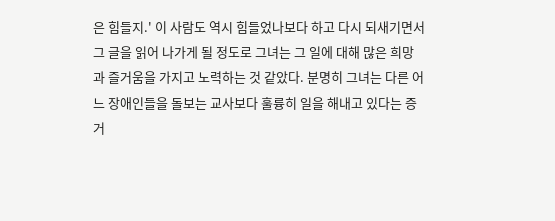은 힘들지.' 이 사람도 역시 힘들었나보다 하고 다시 되새기면서 그 글을 읽어 나가게 될 정도로 그녀는 그 일에 대해 많은 희망과 즐거움을 가지고 노력하는 것 같았다. 분명히 그녀는 다른 어느 장애인들을 돌보는 교사보다 훌륭히 일을 해내고 있다는 증거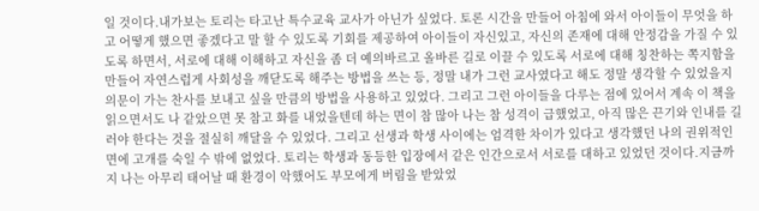일 것이다.내가보는 토리는 타고난 특수교육 교사가 아닌가 싶었다. 토론 시간을 만들어 아침에 와서 아이들이 무엇을 하고 어떻게 했으면 좋겠다고 말 할 수 있도록 기회를 제공하여 아이들이 자신있고, 자신의 존재에 대해 안정감을 가질 수 있도록 하면서, 서로에 대해 이해하고 자신을 좀 더 예의바르고 올바른 길로 이끌 수 있도록 서로에 대해 칭찬하는 쪽지함을 만들어 자연스럽게 사회성을 깨닫도록 해주는 방법을 쓰는 등, 정말 내가 그런 교사였다고 해도 정말 생각할 수 있었을지 의문이 가는 찬사를 보내고 싶을 만큼의 방법을 사용하고 있었다. 그리고 그런 아이들을 다루는 점에 있어서 계속 이 책을 읽으면서도 나 같았으면 못 참고 화를 내었을텐데 하는 면이 참 많아 나는 참 성격이 급했었고, 아직 많은 끈기와 인내를 길러야 한다는 것을 절실히 깨달을 수 있었다. 그리고 선생과 학생 사이에는 엄격한 차이가 있다고 생각했던 나의 권위적인 면에 고개를 숙일 수 밖에 없었다. 토리는 학생과 동등한 입장에서 같은 인간으로서 서로를 대하고 있었던 것이다.지금까지 나는 아무리 태어날 때 환경이 악했어도 부모에게 버림을 받았었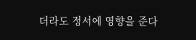더라도 정서에 영향을 준다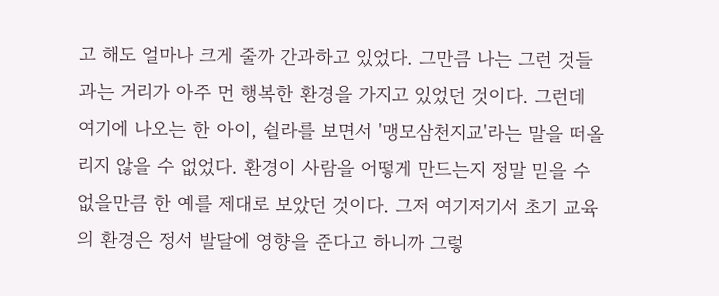고 해도 얼마나 크게 줄까 간과하고 있었다. 그만큼 나는 그런 것들과는 거리가 아주 먼 행복한 환경을 가지고 있었던 것이다. 그런데 여기에 나오는 한 아이, 쉴라를 보면서 '맹모삼천지교'라는 말을 떠올리지 않을 수 없었다. 환경이 사람을 어떻게 만드는지 정말 믿을 수 없을만큼 한 예를 제대로 보았던 것이다. 그저 여기저기서 초기 교육의 환경은 정서 발달에 영향을 준다고 하니까 그렇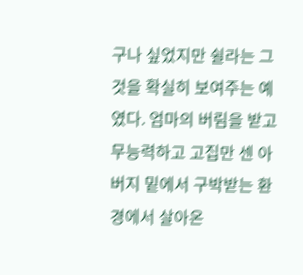구나 싶었지만 쉴라는 그것을 확실히 보여주는 예였다. 엄마의 버림을 받고 무능력하고 고집만 센 아버지 밑에서 구박받는 환경에서 살아온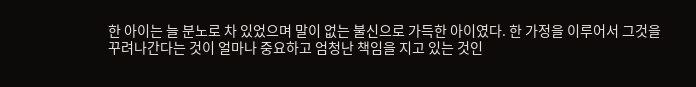한 아이는 늘 분노로 차 있었으며 말이 없는 불신으로 가득한 아이였다. 한 가정을 이루어서 그것을 꾸려나간다는 것이 얼마나 중요하고 엄청난 책임을 지고 있는 것인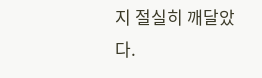지 절실히 깨달았다.